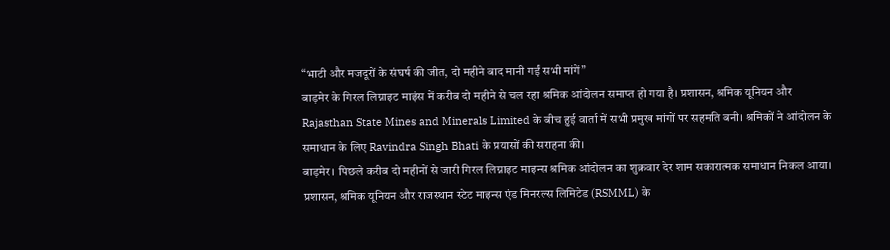“भाटी और मजदूरों के संघर्ष की जीत, दो महीने बाद मानी गईं सभी मांगें”
बाड़मेर के गिरल लिग्नाइट माइंस में करीब दो महीने से चल रहा श्रमिक आंदोलन समाप्त हो गया है। प्रशासन, श्रमिक यूनियन और Rajasthan State Mines and Minerals Limited के बीच हुई वार्ता में सभी प्रमुख मांगों पर सहमति बनी। श्रमिकों ने आंदोलन के समाधान के लिए Ravindra Singh Bhati के प्रयासों की सराहना की।
बाड़मेर। पिछले करीब दो महीनों से जारी गिरल लिग्नाइट माइन्स श्रमिक आंदोलन का शुक्रवार देर शाम सकारात्मक समाधान निकल आया। प्रशासन, श्रमिक यूनियन और राजस्थान स्टेट माइन्स एंड मिनरल्स लिमिटेड (RSMML) के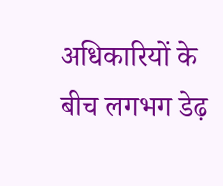अधिकारियों के बीच लगभग डेढ़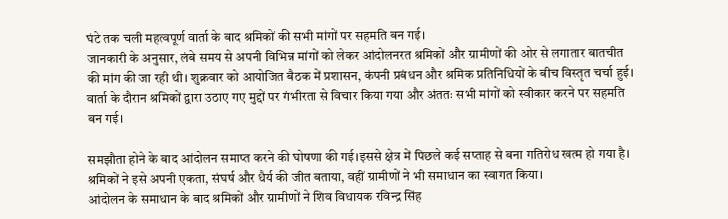घंटे तक चली महत्वपूर्ण वार्ता के बाद श्रमिकों की सभी मांगों पर सहमति बन गई।
जानकारी के अनुसार, लंबे समय से अपनी विभिन्न मांगों को लेकर आंदोलनरत श्रमिकों और ग्रामीणों की ओर से लगातार बातचीत की मांग की जा रही थी। शुक्रवार को आयोजित बैठक में प्रशासन, कंपनी प्रबंधन और श्रमिक प्रतिनिधियों के बीच विस्तृत चर्चा हुई। वार्ता के दौरान श्रमिकों द्वारा उठाए गए मुद्दों पर गंभीरता से विचार किया गया और अंततः सभी मांगों को स्वीकार करने पर सहमति बन गई।

समझौता होने के बाद आंदोलन समाप्त करने की घोषणा की गई।इससे क्षेत्र में पिछले कई सप्ताह से बना गतिरोध खत्म हो गया है। श्रमिकों ने इसे अपनी एकता, संघर्ष और धैर्य की जीत बताया, वहीं ग्रामीणों ने भी समाधान का स्वागत किया।
आंदोलन के समाधान के बाद श्रमिकों और ग्रामीणों ने शिव विधायक रविन्द्र सिंह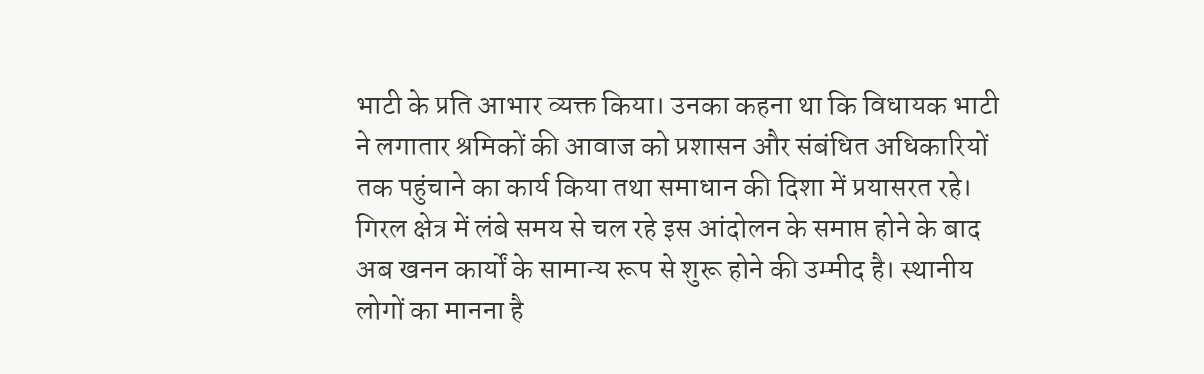भाटी के प्रति आभार व्यक्त किया। उनका कहना था कि विधायक भाटी ने लगातार श्रमिकों की आवाज को प्रशासन और संबंधित अधिकारियों तक पहुंचाने का कार्य किया तथा समाधान की दिशा में प्रयासरत रहे।
गिरल क्षेत्र में लंबे समय से चल रहे इस आंदोलन के समाप्त होने के बाद अब खनन कार्यों के सामान्य रूप से शुरू होने की उम्मीद है। स्थानीय लोगों का मानना है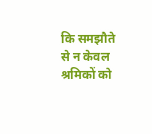कि समझौते से न केवल श्रमिकों को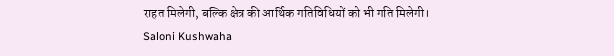राहत मिलेगी, बल्कि क्षेत्र की आर्थिक गतिविधियों को भी गति मिलेगी।
Saloni Kushwaha